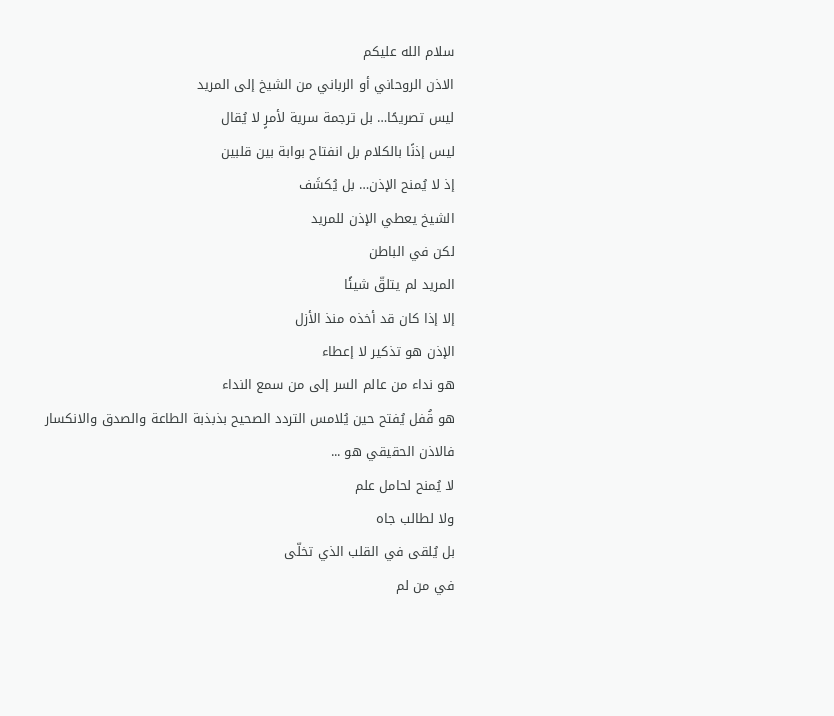سلام الله عليكم
الاذن الروحاني أو الرباني من الشيخ إلى المريد
ليس تصريحًا… بل ترجمة سرية لأمرٍ لا يُقال
ليس إذنًا بالكلام بل انفتاح بوابة بين قلبين
إذ لا يُمنح الإذن… بل يُكشَف
الشيخ يعطي الإذن للمريد
لكن في الباطن
المريد لم يتلقّ شيئًا
إلا إذا كان قد أخذه منذ الأزل
الإذن هو تذكير لا إعطاء
هو نداء من عالم السر إلى من سمع النداء
هو قُفل يُفتح حين يُلامس التردد الصحيح بذبذبة الطاعة والصدق والانكسار
فالاذن الحقيقي هو ...
لا يُمنح لحامل علم
ولا لطالب جاه
بل يُلقى في القلب الذي تخلّى
في من لم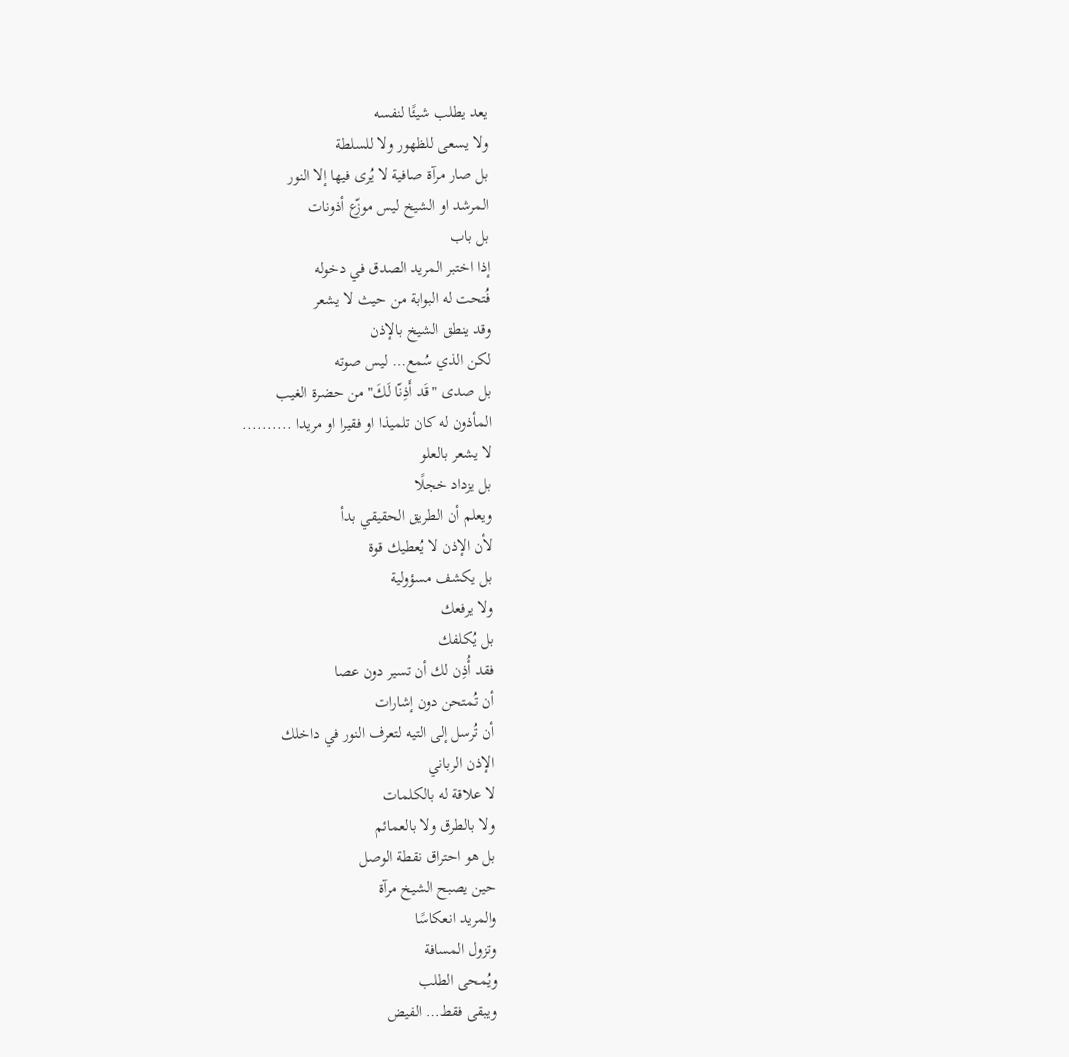يعد يطلب شيئًا لنفسه
ولا يسعى للظهور ولا للسلطة
بل صار مرآة صافية لا يُرى فيها إلا النور
المرشد او الشيخ ليس موزّع أذونات
بل باب
إذا اختبر المريد الصدق في دخوله
فُتحت له البوابة من حيث لا يشعر
وقد ينطق الشيخ بالإذن
لكن الذي سُمع… ليس صوته
بل صدى "قَد أَذِنّا لَكَ" من حضرة الغيب
المأذون له كان تلميذا او فقيرا او مريدا ..........
لا يشعر بالعلو
بل يزداد خجلًا
ويعلم أن الطريق الحقيقي بدأ
لأن الإذن لا يُعطيك قوة
بل يكشف مسؤولية
ولا يرفعك
بل يُكلفك
فقد أُذِن لك أن تسير دون عصا
أن تُمتحن دون إشارات
أن تُرسل إلى التيه لتعرف النور في داخلك
الإذن الرباني
لا علاقة له بالكلمات
ولا بالطرق ولا بالعمائم
بل هو احتراق نقطة الوصل
حين يصبح الشيخ مرآة
والمريد انعكاسًا
وتزول المسافة
ويُمحى الطلب
ويبقى فقط… الفيض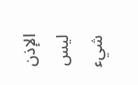الإذن ليس شيء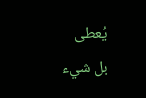يُعطى
بل شيء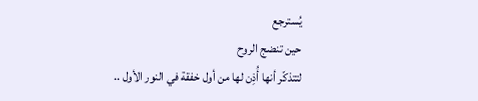يُسترجع
حين تنضج الروح
لتتذكّر أنها أُذِن لها من أول خفقة في النور الأول ..